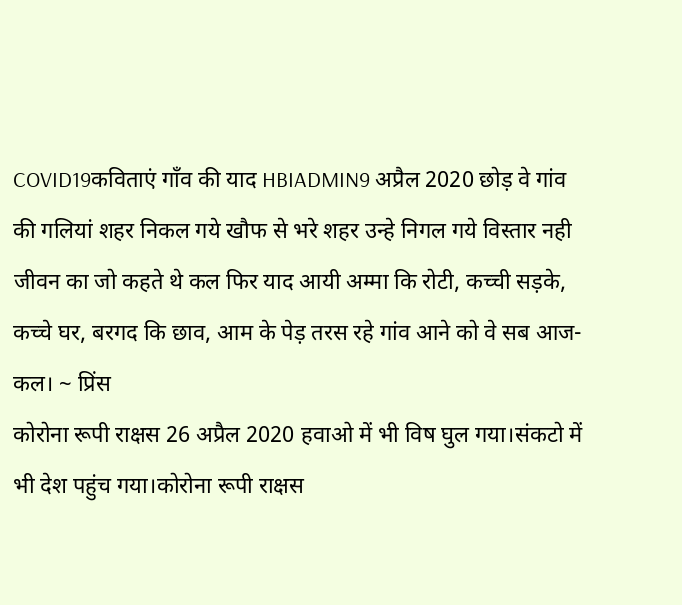COVID19कविताएं गाँव की याद HBIADMIN9 अप्रैल 2020 छोड़ वे गांव की गलियां शहर निकल गये खौफ से भरे शहर उन्हे निगल गये विस्तार नही जीवन का जो कहते थे कल फिर याद आयी अम्मा कि रोटी, कच्ची सड़के, कच्चे घर, बरगद कि छाव, आम के पेड़ तरस रहे गांव आने को वे सब आज-कल। ~ प्रिंस
कोरोना रूपी राक्षस 26 अप्रैल 2020 हवाओ में भी विष घुल गया।संकटो में भी देश पहुंच गया।कोरोना रूपी राक्षस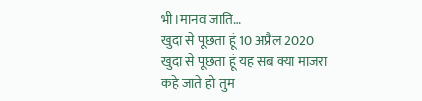भी।मानव जाति…
खुदा से पूछता हूं 10 अप्रैल 2020 खुदा से पूछता हूं यह सब क्या माजरा कहे जाते हो तुम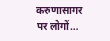करुणासागर पर लोगों…